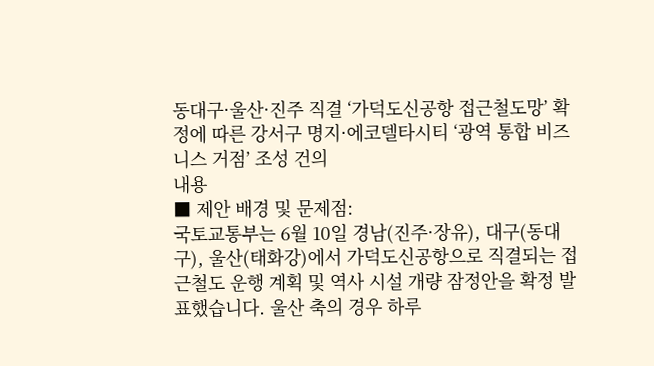동대구·울산·진주 직결 ‘가덕도신공항 접근철도망’ 확정에 따른 강서구 명지·에코델타시티 ‘광역 통합 비즈니스 거점’ 조성 건의
내용
■ 제안 배경 및 문제점:
국토교통부는 6월 10일 경남(진주·장유), 대구(동대구), 울산(태화강)에서 가덕도신공항으로 직결되는 접근철도 운행 계획 및 역사 시설 개량 잠정안을 확정 발표했습니다. 울산 축의 경우 하루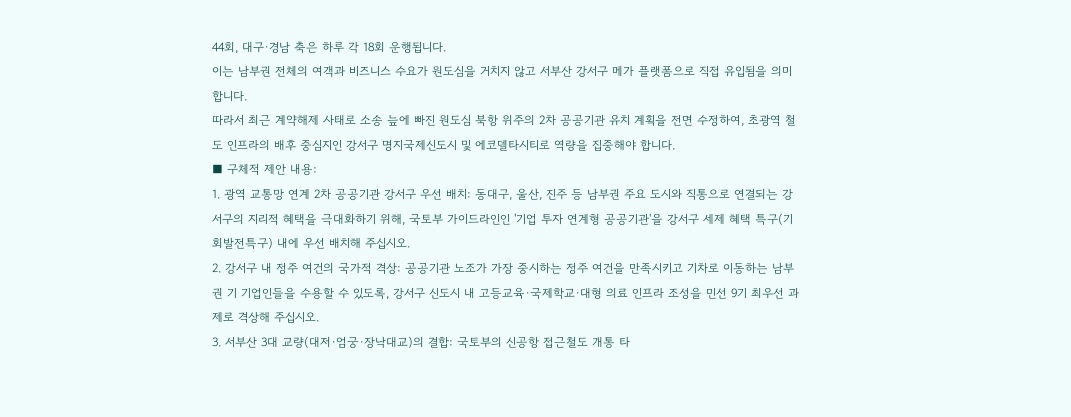44회, 대구·경남 축은 하루 각 18회 운행됩니다.
이는 남부권 전체의 여객과 비즈니스 수요가 원도심을 거치지 않고 서부산 강서구 메가 플랫폼으로 직접 유입됨을 의미합니다.
따라서 최근 계약해제 사태로 소송 늪에 빠진 원도심 북항 위주의 2차 공공기관 유치 계획을 전면 수정하여, 초광역 철도 인프라의 배후 중심지인 강서구 명지국제신도시 및 에코델타시티로 역량을 집중해야 합니다.
■ 구체적 제안 내용:
1. 광역 교통망 연계 2차 공공기관 강서구 우선 배치: 동대구, 울산, 진주 등 남부권 주요 도시와 직통으로 연결되는 강서구의 지리적 혜택을 극대화하기 위해, 국토부 가이드라인인 '기업 투자 연계형 공공기관'을 강서구 세제 혜택 특구(기회발전특구) 내에 우선 배치해 주십시오.
2. 강서구 내 정주 여건의 국가적 격상: 공공기관 노조가 가장 중시하는 정주 여건을 만족시키고 기차로 이동하는 남부권 기 기업인들을 수용할 수 있도록, 강서구 신도시 내 고등교육·국제학교·대형 의료 인프라 조성을 민선 9기 최우선 과제로 격상해 주십시오.
3. 서부산 3대 교량(대저·엄궁·장낙대교)의 결합: 국토부의 신공항 접근철도 개통 타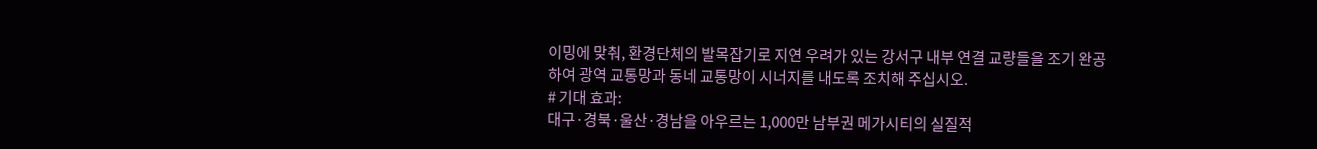이밍에 맞춰, 환경단체의 발목잡기로 지연 우려가 있는 강서구 내부 연결 교량들을 조기 완공하여 광역 교통망과 동네 교통망이 시너지를 내도록 조치해 주십시오.
# 기대 효과:
대구·경북·울산·경남을 아우르는 1,000만 남부권 메가시티의 실질적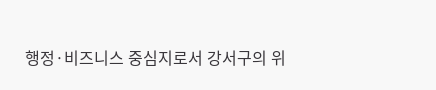행정·비즈니스 중심지로서 강서구의 위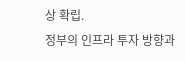상 확립.
정부의 인프라 투자 방향과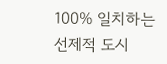100% 일치하는 선제적 도시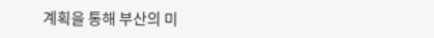계획을 통해 부산의 미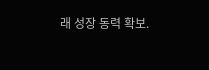래 성장 동력 확보.